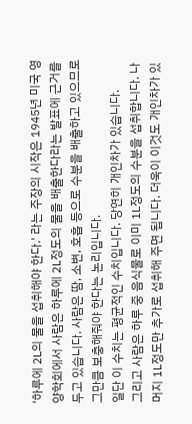'하루에 2L의 물을 섭취해야 한다.' 라는 주장의 시작은 1945년 미국 영양학회에서 사람은 하루에 2L정도의 물을 배출한다라는 발표에 근거를 두고 있습니다. 사람은 땀, 소변, 호흡 등으로 수분을 배출하고 있으므로 그만큼 보충해줘야 한다는 논리입니다.
일단 이 수치는 평균적인 수치입니다. 당연히 개인차가 있습니다.
그리고 사람은 하루 중 음식물로 이미 1L정도의 수분을 섭취합니다. 나머지 1L정도만 추가로 섭취해 주면 됩니다. 더욱이 이것도 개인차가 있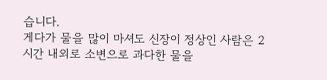습니다.
게다가 물을 많이 마셔도 신장이 정상인 사람은 2시간 내외로 소변으로 과다한 물을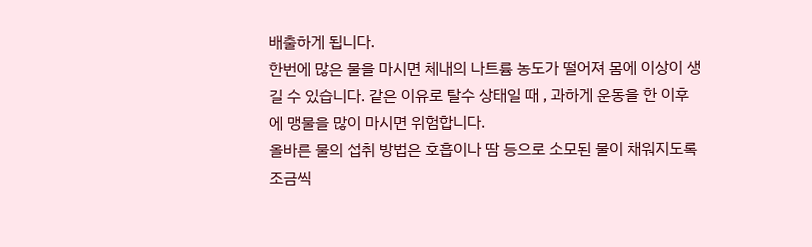배출하게 됩니다.
한번에 많은 물을 마시면 체내의 나트륨 농도가 떨어져 몸에 이상이 생길 수 있습니다. 같은 이유로 탈수 상태일 때 , 과하게 운동을 한 이후에 맹물을 많이 마시면 위험합니다.
올바른 물의 섭취 방법은 호흡이나 땀 등으로 소모된 물이 채워지도록 조금씩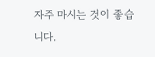자주 마시는 것이 좋습니다.